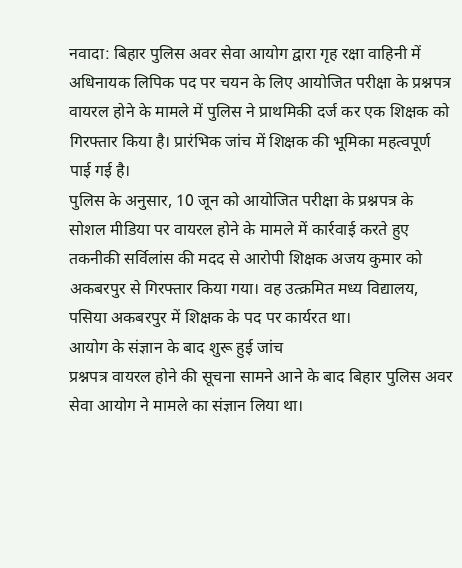नवादा: बिहार पुलिस अवर सेवा आयोग द्वारा गृह रक्षा वाहिनी में अधिनायक लिपिक पद पर चयन के लिए आयोजित परीक्षा के प्रश्नपत्र वायरल होने के मामले में पुलिस ने प्राथमिकी दर्ज कर एक शिक्षक को गिरफ्तार किया है। प्रारंभिक जांच में शिक्षक की भूमिका महत्वपूर्ण पाई गई है।
पुलिस के अनुसार, 10 जून को आयोजित परीक्षा के प्रश्नपत्र के सोशल मीडिया पर वायरल होने के मामले में कार्रवाई करते हुए तकनीकी सर्विलांस की मदद से आरोपी शिक्षक अजय कुमार को अकबरपुर से गिरफ्तार किया गया। वह उत्क्रमित मध्य विद्यालय, पसिया अकबरपुर में शिक्षक के पद पर कार्यरत था।
आयोग के संज्ञान के बाद शुरू हुई जांच
प्रश्नपत्र वायरल होने की सूचना सामने आने के बाद बिहार पुलिस अवर सेवा आयोग ने मामले का संज्ञान लिया था।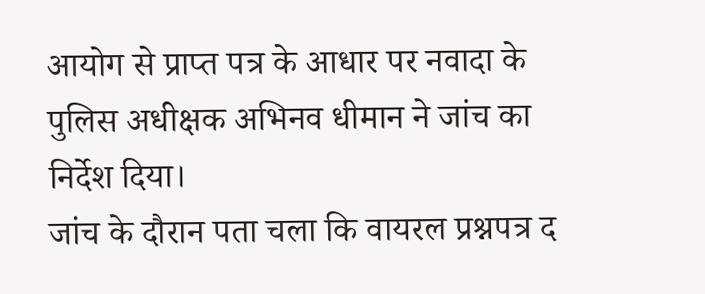आयोग से प्राप्त पत्र के आधार पर नवादा के पुलिस अधीक्षक अभिनव धीमान ने जांच का निर्देश दिया।
जांच के दौरान पता चला कि वायरल प्रश्नपत्र द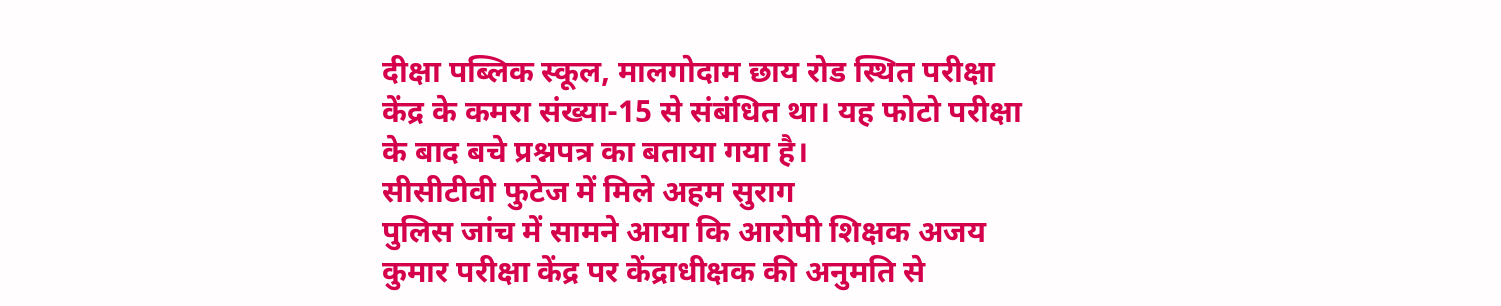दीक्षा पब्लिक स्कूल, मालगोदाम छाय रोड स्थित परीक्षा केंद्र के कमरा संख्या-15 से संबंधित था। यह फोटो परीक्षा के बाद बचे प्रश्नपत्र का बताया गया है।
सीसीटीवी फुटेज में मिले अहम सुराग
पुलिस जांच में सामने आया कि आरोपी शिक्षक अजय कुमार परीक्षा केंद्र पर केंद्राधीक्षक की अनुमति से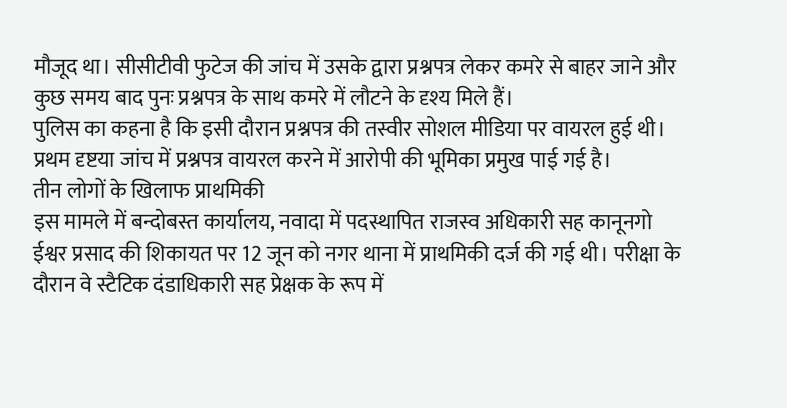मौजूद था। सीसीटीवी फुटेज की जांच में उसके द्वारा प्रश्नपत्र लेकर कमरे से बाहर जाने और कुछ समय बाद पुनः प्रश्नपत्र के साथ कमरे में लौटने के दृश्य मिले हैं।
पुलिस का कहना है कि इसी दौरान प्रश्नपत्र की तस्वीर सोशल मीडिया पर वायरल हुई थी। प्रथम दृष्टया जांच में प्रश्नपत्र वायरल करने में आरोपी की भूमिका प्रमुख पाई गई है।
तीन लोगों के खिलाफ प्राथमिकी
इस मामले में बन्दोबस्त कार्यालय, नवादा में पदस्थापित राजस्व अधिकारी सह कानूनगो ईश्वर प्रसाद की शिकायत पर 12 जून को नगर थाना में प्राथमिकी दर्ज की गई थी। परीक्षा के दौरान वे स्टैटिक दंडाधिकारी सह प्रेक्षक के रूप में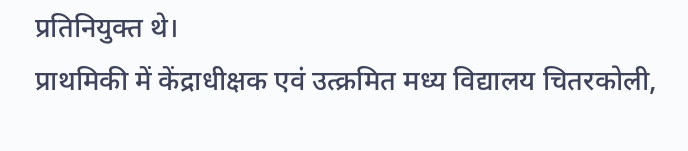प्रतिनियुक्त थे।
प्राथमिकी में केंद्राधीक्षक एवं उत्क्रमित मध्य विद्यालय चितरकोली,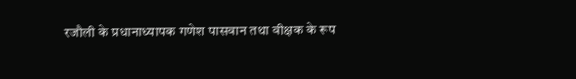रजौली के प्रधानाध्यापक गणेश पासवान तथा वीक्षक के रूप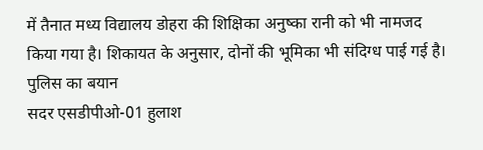में तैनात मध्य विद्यालय डोहरा की शिक्षिका अनुष्का रानी को भी नामजद किया गया है। शिकायत के अनुसार, दोनों की भूमिका भी संदिग्ध पाई गई है।
पुलिस का बयान
सदर एसडीपीओ-01 हुलाश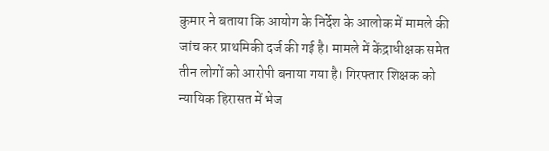कुमार ने बताया कि आयोग के निर्देश के आलोक में मामले की जांच कर प्राथमिकी दर्ज की गई है। मामले में केंद्राधीक्षक समेत तीन लोगों को आरोपी बनाया गया है। गिरफ्तार शिक्षक को न्यायिक हिरासत में भेज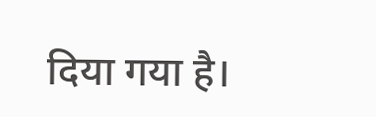दिया गया है।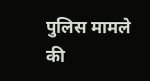पुलिस मामले की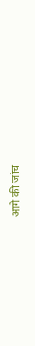आगे की जांच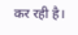कर रही है।